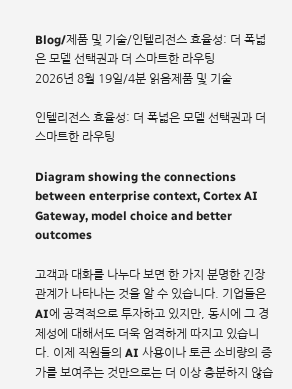Blog/제품 및 기술/인텔리전스 효율성: 더 폭넓은 모델 선택권과 더 스마트한 라우팅
2026년 8월 19일/4분 읽음제품 및 기술

인텔리전스 효율성: 더 폭넓은 모델 선택권과 더 스마트한 라우팅

Diagram showing the connections between enterprise context, Cortex AI Gateway, model choice and better outcomes

고객과 대화를 나누다 보면 한 가지 분명한 긴장 관계가 나타나는 것을 알 수 있습니다. 기업들은 AI에 공격적으로 투자하고 있지만, 동시에 그 경제성에 대해서도 더욱 엄격하게 따지고 있습니다. 이제 직원들의 AI 사용이나 토큰 소비량의 증가를 보여주는 것만으로는 더 이상 충분하지 않습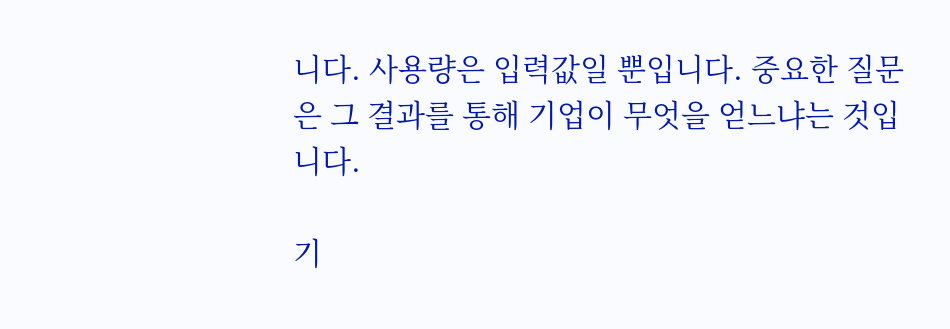니다. 사용량은 입력값일 뿐입니다. 중요한 질문은 그 결과를 통해 기업이 무엇을 얻느냐는 것입니다.

기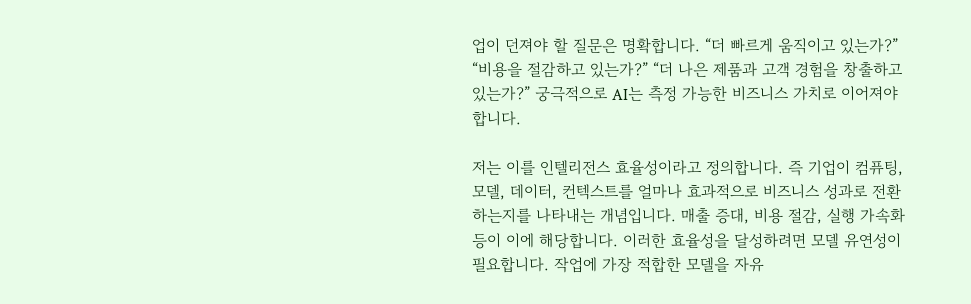업이 던져야 할 질문은 명확합니다. “더 빠르게 움직이고 있는가?” “비용을 절감하고 있는가?” “더 나은 제품과 고객 경험을 창출하고 있는가?” 궁극적으로 AI는 측정 가능한 비즈니스 가치로 이어져야 합니다.

저는 이를 인텔리전스 효율성이라고 정의합니다. 즉 기업이 컴퓨팅, 모델, 데이터, 컨텍스트를 얼마나 효과적으로 비즈니스 성과로 전환하는지를 나타내는 개념입니다. 매출 증대, 비용 절감, 실행 가속화 등이 이에 해당합니다. 이러한 효율성을 달성하려면 모델 유연성이 필요합니다. 작업에 가장 적합한 모델을 자유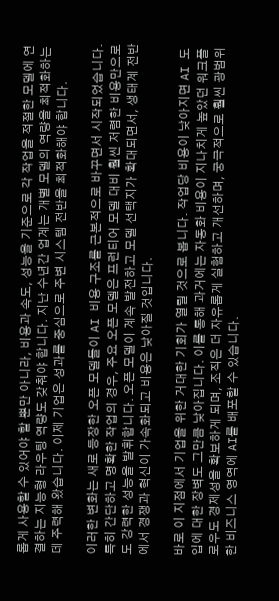롭게 사용할 수 있어야 할 뿐만 아니라, 비용과 속도, 성능을 기준으로 각 작업을 적절한 모델에 연결하는 지능형 라우팅 역량도 갖춰야 합니다. 지난 수년간 업계는 개별 모델의 역량을 최적화하는 데 주력해 왔습니다. 이제 기업은 성과를 중심으로 주변 시스템 전반을 최적화해야 합니다.

이러한 변화는 새로 등장한 오픈 모델들이 AI 비용 구조를 근본적으로 바꾸면서 시작되었습니다. 특히 간단하고 명확한 작업의 경우, 주요 오픈 모델은 프런티어 모델 대비 훨씬 저렴한 비용만으로도 강력한 성능을 발휘합니다. 오픈 모델이 계속 발전하고 모델 선택지가 확대되면서, 생태계 전반에서 경쟁과 혁신이 가속화되고 비용은 낮아질 것입니다.

바로 이 지점에서 기업을 위한 거대한 기회가 열릴 것으로 봅니다. 작업당 비용이 낮아지면 AI 도입에 대한 장벽도 그만큼 낮아집니다. 이를 통해 과거에는 자동화 비용이 지나치게 높았던 워크플로우도 경제성을 확보하게 되며, 조직은 더 자유롭게 실험하고 개선하며, 궁극적으로 훨씬 광범위한 비즈니스 영역에 AI를 배포할 수 있습니다.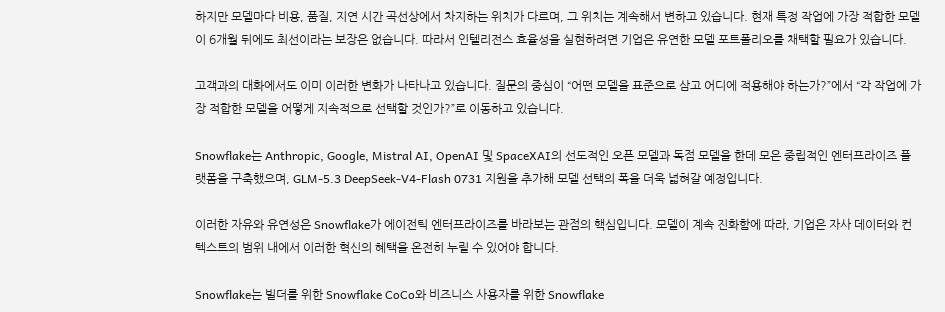하지만 모델마다 비용, 품질, 지연 시간 곡선상에서 차지하는 위치가 다르며, 그 위치는 계속해서 변하고 있습니다. 현재 특정 작업에 가장 적합한 모델이 6개월 뒤에도 최선이라는 보장은 없습니다. 따라서 인텔리전스 효율성을 실현하려면 기업은 유연한 모델 포트폴리오를 채택할 필요가 있습니다.

고객과의 대화에서도 이미 이러한 변화가 나타나고 있습니다. 질문의 중심이 “어떤 모델을 표준으로 삼고 어디에 적용해야 하는가?”에서 “각 작업에 가장 적합한 모델을 어떻게 지속적으로 선택할 것인가?”로 이동하고 있습니다.

Snowflake는 Anthropic, Google, Mistral AI, OpenAI 및 SpaceXAI의 선도적인 오픈 모델과 독점 모델을 한데 모은 중립적인 엔터프라이즈 플랫폼을 구축했으며, GLM-5.3 DeepSeek-V4-Flash 0731 지원을 추가해 모델 선택의 폭을 더욱 넓혀갈 예정입니다.

이러한 자유와 유연성은 Snowflake가 에이전틱 엔터프라이즈를 바라보는 관점의 핵심입니다. 모델이 계속 진화함에 따라, 기업은 자사 데이터와 컨텍스트의 범위 내에서 이러한 혁신의 혜택을 온전히 누릴 수 있어야 합니다.

Snowflake는 빌더를 위한 Snowflake CoCo와 비즈니스 사용자를 위한 Snowflake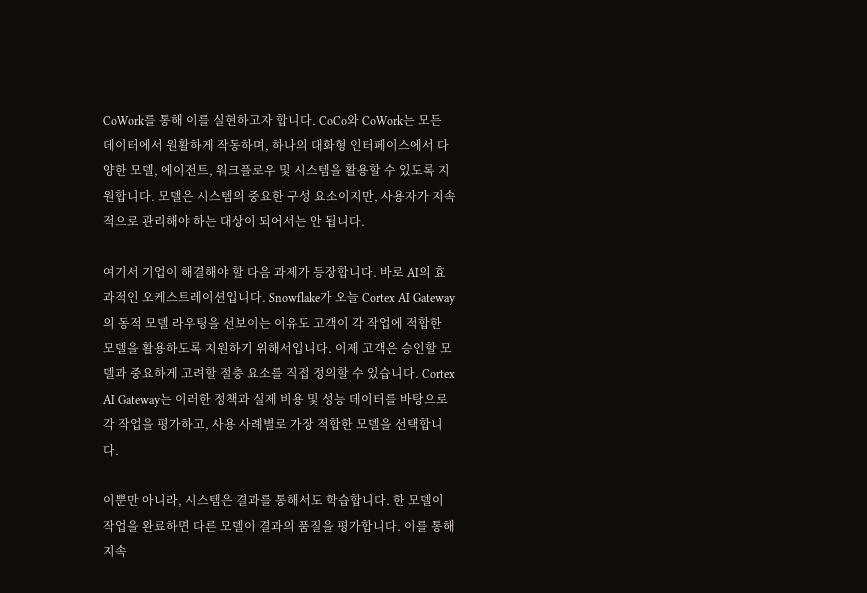CoWork를 통해 이를 실현하고자 합니다. CoCo와 CoWork는 모든 데이터에서 원활하게 작동하며, 하나의 대화형 인터페이스에서 다양한 모델, 에이전트, 워크플로우 및 시스템을 활용할 수 있도록 지원합니다. 모델은 시스템의 중요한 구성 요소이지만, 사용자가 지속적으로 관리해야 하는 대상이 되어서는 안 됩니다.

여기서 기업이 해결해야 할 다음 과제가 등장합니다. 바로 AI의 효과적인 오케스트레이션입니다. Snowflake가 오늘 Cortex AI Gateway의 동적 모델 라우팅을 선보이는 이유도 고객이 각 작업에 적합한 모델을 활용하도록 지원하기 위해서입니다. 이제 고객은 승인할 모델과 중요하게 고려할 절충 요소를 직접 정의할 수 있습니다. Cortex AI Gateway는 이러한 정책과 실제 비용 및 성능 데이터를 바탕으로 각 작업을 평가하고, 사용 사례별로 가장 적합한 모델을 선택합니다.

이뿐만 아니라, 시스템은 결과를 통해서도 학습합니다. 한 모델이 작업을 완료하면 다른 모델이 결과의 품질을 평가합니다. 이를 통해 지속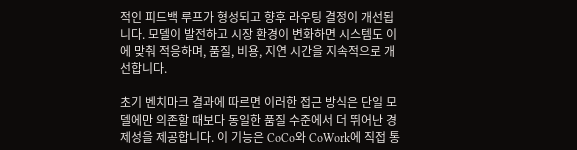적인 피드백 루프가 형성되고 향후 라우팅 결정이 개선됩니다. 모델이 발전하고 시장 환경이 변화하면 시스템도 이에 맞춰 적응하며, 품질, 비용, 지연 시간을 지속적으로 개선합니다.

초기 벤치마크 결과에 따르면 이러한 접근 방식은 단일 모델에만 의존할 때보다 동일한 품질 수준에서 더 뛰어난 경제성을 제공합니다. 이 기능은 CoCo와 CoWork에 직접 통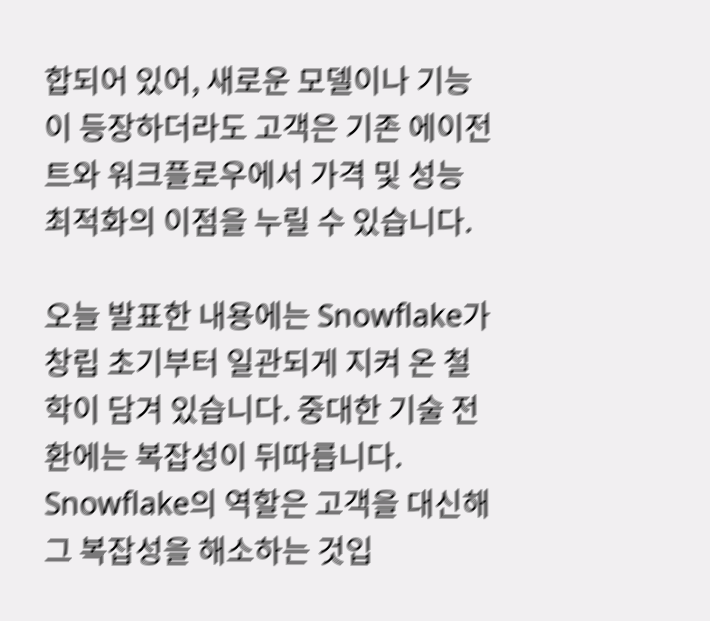합되어 있어, 새로운 모델이나 기능이 등장하더라도 고객은 기존 에이전트와 워크플로우에서 가격 및 성능 최적화의 이점을 누릴 수 있습니다.

오늘 발표한 내용에는 Snowflake가 창립 초기부터 일관되게 지켜 온 철학이 담겨 있습니다. 중대한 기술 전환에는 복잡성이 뒤따릅니다. Snowflake의 역할은 고객을 대신해 그 복잡성을 해소하는 것입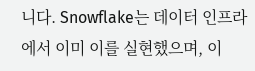니다. Snowflake는 데이터 인프라에서 이미 이를 실현했으며, 이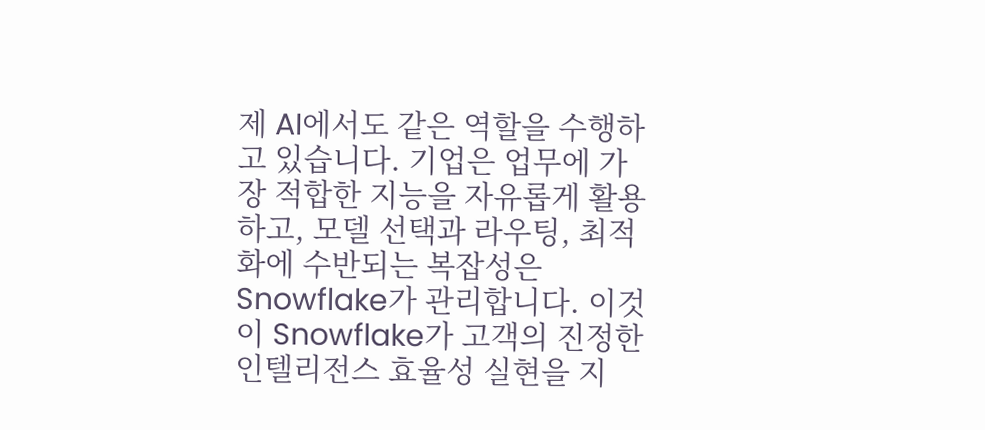제 AI에서도 같은 역할을 수행하고 있습니다. 기업은 업무에 가장 적합한 지능을 자유롭게 활용하고, 모델 선택과 라우팅, 최적화에 수반되는 복잡성은 Snowflake가 관리합니다. 이것이 Snowflake가 고객의 진정한 인텔리전스 효율성 실현을 지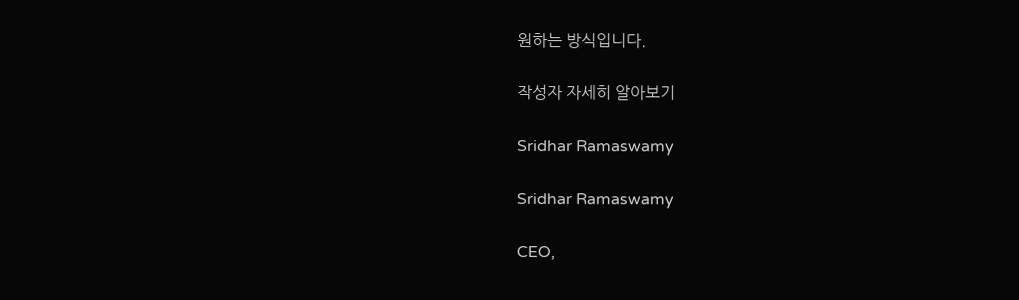원하는 방식입니다.

작성자 자세히 알아보기

Sridhar Ramaswamy

Sridhar Ramaswamy

CEO,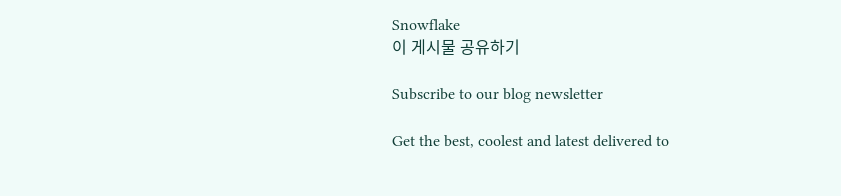Snowflake
이 게시물 공유하기

Subscribe to our blog newsletter

Get the best, coolest and latest delivered to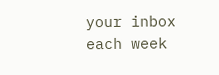your inbox each week